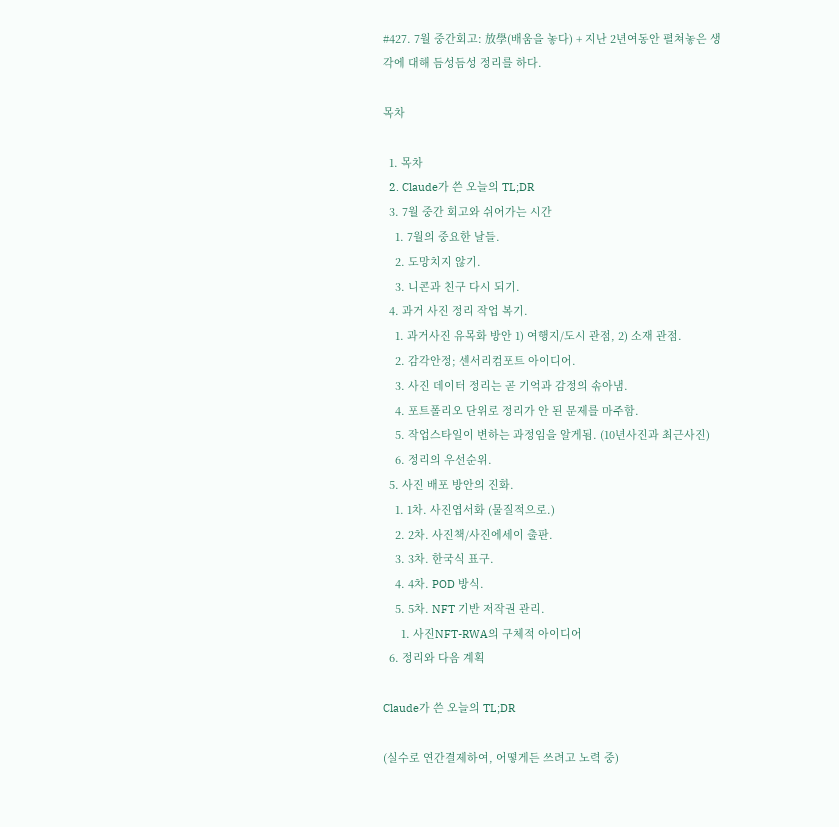#427. 7월 중간회고: 放學(배움을 놓다) + 지난 2년여동안 펼쳐놓은 생각에 대해 듬성듬성 정리를 하다.

목차

  1. 목차
  2. Claude가 쓴 오늘의 TL;DR
  3. 7월 중간 회고와 쉬어가는 시간
    1. 7월의 중요한 날들.
    2. 도망치지 않기.
    3. 니콘과 친구 다시 되기.
  4. 과거 사진 정리 작업 복기.
    1. 과거사진 유목화 방안 1) 여행지/도시 관점, 2) 소재 관점.
    2. 감각안정; 센서리컴포트 아이디어.
    3. 사진 데이터 정리는 곧 기억과 감정의 솎아냄.
    4. 포트폴리오 단위로 정리가 안 된 문제를 마주함.
    5. 작업스타일이 변하는 과정임을 알게됨. (10년사진과 최근사진)
    6. 정리의 우선순위.
  5. 사진 배포 방안의 진화.
    1. 1차. 사진엽서화 (물질적으로.)
    2. 2차. 사진책/사진에세이 출판.
    3. 3차. 한국식 표구.
    4. 4차. POD 방식.
    5. 5차. NFT 기반 저작권 관리.
      1. 사진NFT-RWA의 구체적 아이디어
  6. 정리와 다음 계획

Claude가 쓴 오늘의 TL;DR

(실수로 연간결제하여, 어떻게든 쓰려고 노력 중)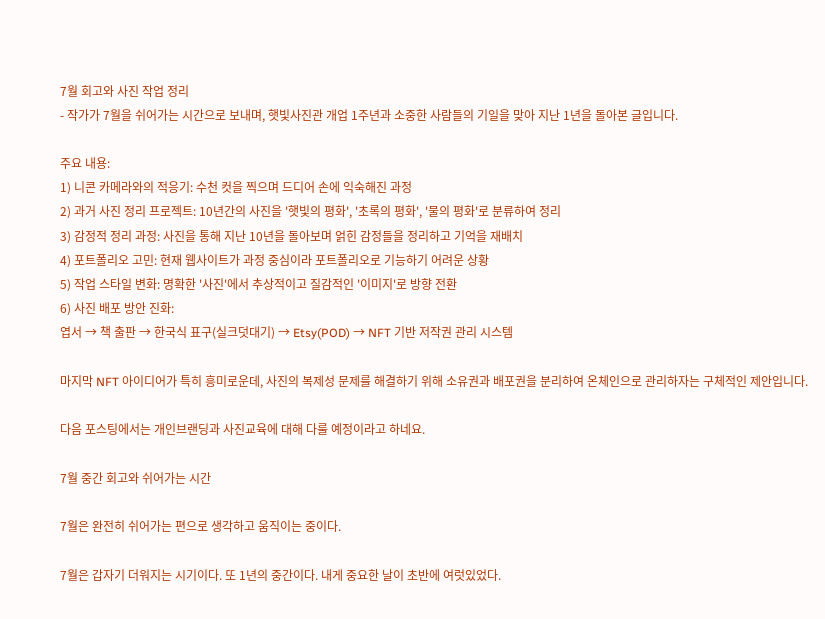7월 회고와 사진 작업 정리
- 작가가 7월을 쉬어가는 시간으로 보내며, 햇빛사진관 개업 1주년과 소중한 사람들의 기일을 맞아 지난 1년을 돌아본 글입니다.

주요 내용:
1) 니콘 카메라와의 적응기: 수천 컷을 찍으며 드디어 손에 익숙해진 과정
2) 과거 사진 정리 프로젝트: 10년간의 사진을 '햇빛의 평화', '초록의 평화', '물의 평화'로 분류하여 정리
3) 감정적 정리 과정: 사진을 통해 지난 10년을 돌아보며 얽힌 감정들을 정리하고 기억을 재배치
4) 포트폴리오 고민: 현재 웹사이트가 과정 중심이라 포트폴리오로 기능하기 어려운 상황
5) 작업 스타일 변화: 명확한 '사진'에서 추상적이고 질감적인 '이미지'로 방향 전환
6) 사진 배포 방안 진화:
엽서 → 책 출판 → 한국식 표구(실크덧대기) → Etsy(POD) → NFT 기반 저작권 관리 시스템

마지막 NFT 아이디어가 특히 흥미로운데, 사진의 복제성 문제를 해결하기 위해 소유권과 배포권을 분리하여 온체인으로 관리하자는 구체적인 제안입니다.

다음 포스팅에서는 개인브랜딩과 사진교육에 대해 다룰 예정이라고 하네요.

7월 중간 회고와 쉬어가는 시간

7월은 완전히 쉬어가는 편으로 생각하고 움직이는 중이다.

7월은 갑자기 더워지는 시기이다. 또 1년의 중간이다. 내게 중요한 날이 초반에 여럿있었다.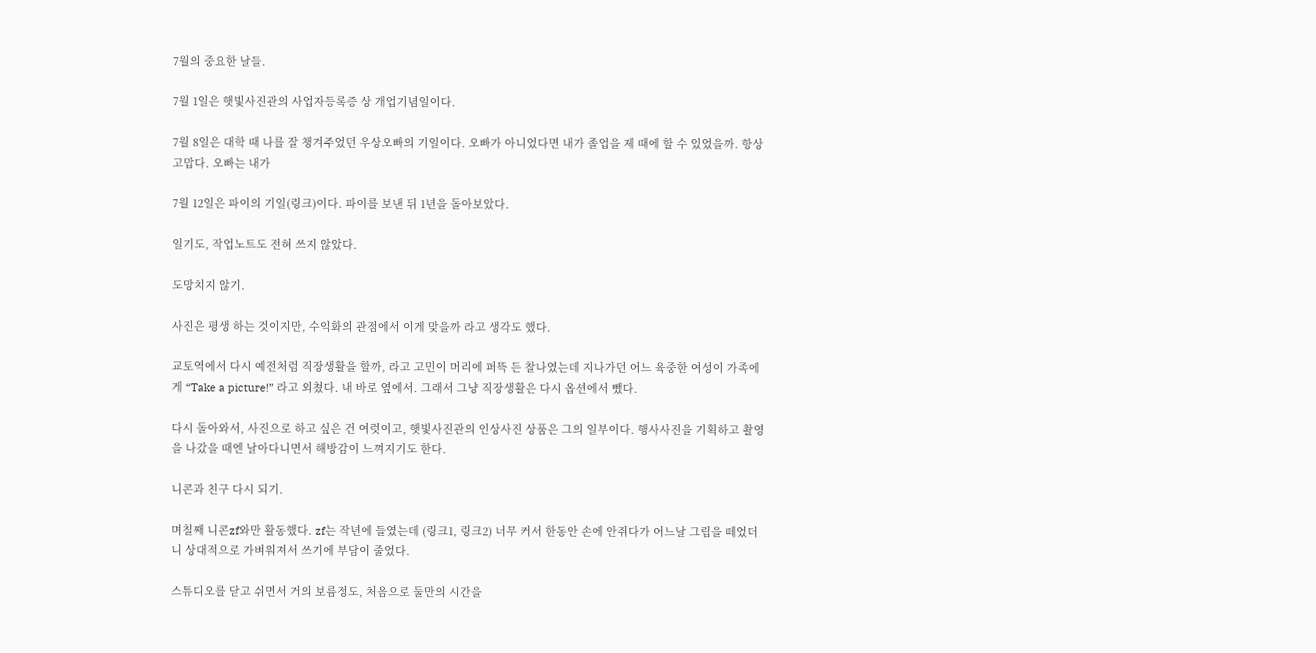7월의 중요한 날들.

7월 1일은 햇빛사진관의 사업자등록증 상 개업기념일이다.

7월 8일은 대학 때 나를 잘 챙겨주었던 우상오빠의 기일이다. 오빠가 아니었다면 내가 졸업을 제 때에 할 수 있었을까. 항상 고맙다. 오빠는 내가

7월 12일은 파이의 기일(링크)이다. 파이를 보낸 뒤 1년을 돌아보았다.

일기도, 작업노트도 전혀 쓰지 않았다.

도망치지 않기.

사진은 평생 하는 것이지만, 수익화의 관점에서 이게 맞을까 라고 생각도 했다.

교토역에서 다시 예전처럼 직장생활을 할까, 라고 고민이 머리에 퍼뜩 든 찰나였는데 지나가던 어느 육중한 여성이 가족에게 “Take a picture!” 라고 외쳤다. 내 바로 옆에서. 그래서 그냥 직장생활은 다시 옵션에서 뺐다.

다시 돌아와서, 사진으로 하고 싶은 건 여럿이고, 햇빛사진관의 인상사진 상품은 그의 일부이다. 행사사진을 기획하고 촬영을 나갔을 때엔 날아다니면서 해방감이 느껴지기도 한다.

니콘과 친구 다시 되기.

며칠째 니콘zf와만 활동했다. zf는 작년에 들였는데 (링크1, 링크2) 너무 커서 한동안 손에 안쥐다가 어느날 그립을 떼었더니 상대적으로 가벼워져서 쓰기에 부담이 줄었다.

스튜디오를 닫고 쉬면서 거의 보름정도, 처음으로 둘만의 시간을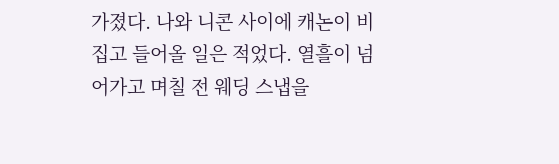가졌다. 나와 니콘 사이에 캐논이 비집고 들어올 일은 적었다. 열흘이 넘어가고 며칠 전 웨딩 스냅을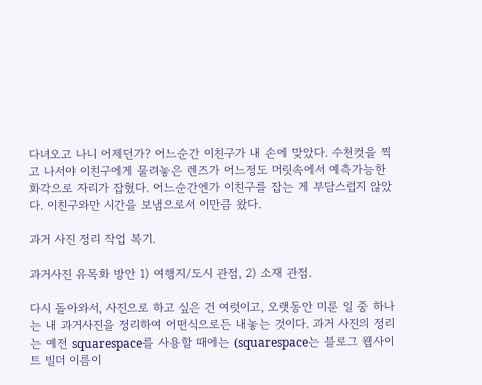다녀오고 나니 어제던가? 어느순간 이친구가 내 손에 맞았다. 수천컷을 찍고 나서야 이친구에게 물려놓은 렌즈가 어느정도 머릿속에서 예측가능한 화각으로 자리가 잡혔다. 어느순간엔가 이친구를 잡는 게 부담스럽지 않았다. 이친구와만 시간을 보냄으로서 이만큼 왔다.

과거 사진 정리 작업 복기.

과거사진 유목화 방안 1) 여행지/도시 관점, 2) 소재 관점.

다시 돌아와서, 사진으로 하고 싶은 건 여럿이고, 오랫동안 미룬 일 중 하나는 내 과거사진을 정리하여 어떤식으로든 내놓는 것이다. 과거 사진의 정리는 예전 squarespace를 사용할 때에는 (squarespace는 블로그 웹사이트 빌더 이름이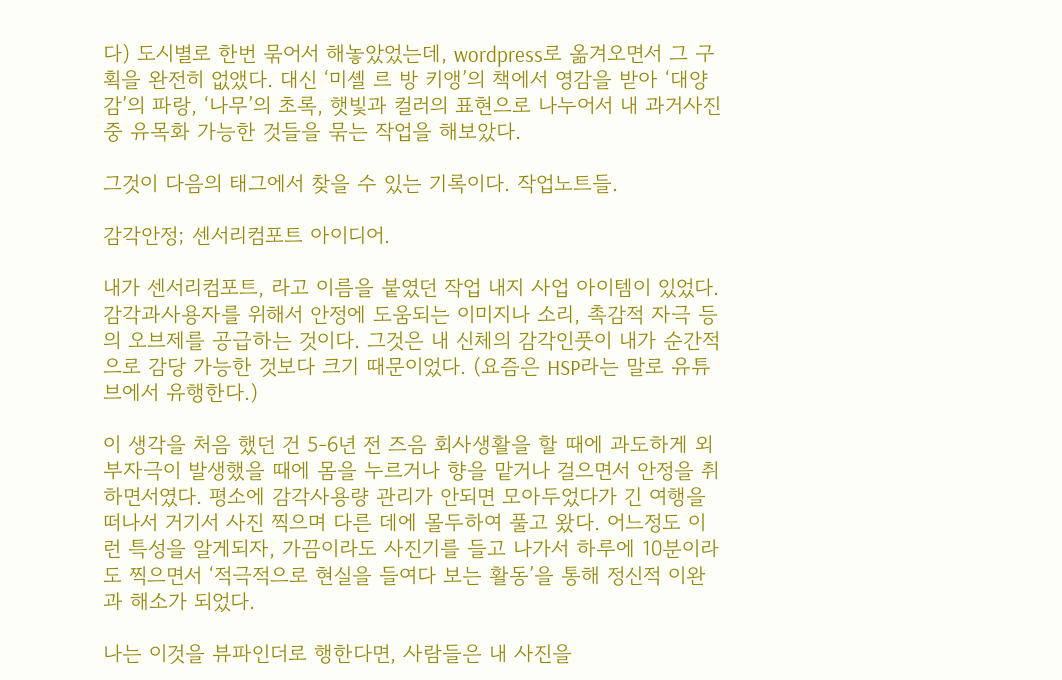다) 도시별로 한번 묶어서 해놓았었는데, wordpress로 옮겨오면서 그 구획을 완전히 없앴다. 대신 ‘미셸 르 방 키앵’의 책에서 영감을 받아 ‘대양감’의 파랑, ‘나무’의 초록, 햇빛과 컬러의 표현으로 나누어서 내 과거사진 중 유목화 가능한 것들을 묶는 작업을 해보았다.

그것이 다음의 태그에서 찾을 수 있는 기록이다. 작업노트들.

감각안정; 센서리컴포트 아이디어.

내가 센서리컴포트, 라고 이름을 붙였던 작업 내지 사업 아이템이 있었다. 감각과사용자를 위해서 안정에 도움되는 이미지나 소리, 촉감적 자극 등의 오브제를 공급하는 것이다. 그것은 내 신체의 감각인풋이 내가 순간적으로 감당 가능한 것보다 크기 때문이었다. (요즘은 HSP라는 말로 유튜브에서 유행한다.)

이 생각을 처음 했던 건 5-6년 전 즈음 회사생활을 할 때에 과도하게 외부자극이 발생했을 때에 몸을 누르거나 향을 맡거나 걸으면서 안정을 취하면서였다. 평소에 감각사용량 관리가 안되면 모아두었다가 긴 여행을 떠나서 거기서 사진 찍으며 다른 데에 몰두하여 풀고 왔다. 어느정도 이런 특성을 알게되자, 가끔이라도 사진기를 들고 나가서 하루에 10분이라도 찍으면서 ‘적극적으로 현실을 들여다 보는 활동’을 통해 정신적 이완과 해소가 되었다.

나는 이것을 뷰파인더로 행한다면, 사람들은 내 사진을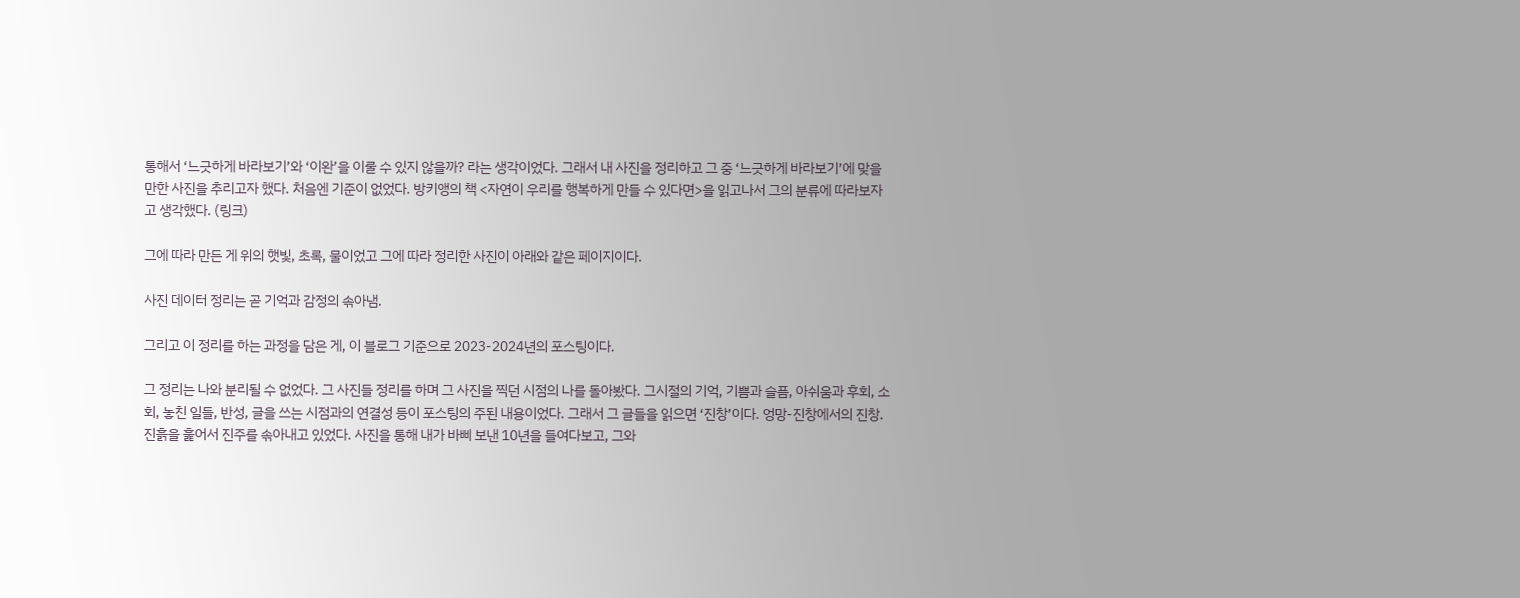통해서 ‘느긋하게 바라보기’와 ‘이완’을 이룰 수 있지 않을까? 라는 생각이었다. 그래서 내 사진을 정리하고 그 중 ‘느긋하게 바라보기’에 맞을만한 사진을 추리고자 했다. 처음엔 기준이 없었다. 방키앵의 책 <자연이 우리를 행복하게 만들 수 있다면>을 읽고나서 그의 분류에 따라보자고 생각했다. (링크)

그에 따라 만든 게 위의 햇빛, 초록, 물이었고 그에 따라 정리한 사진이 아래와 같은 페이지이다.

사진 데이터 정리는 곧 기억과 감정의 솎아냄.

그리고 이 정리를 하는 과정을 담은 게, 이 블로그 기준으로 2023-2024년의 포스팅이다.

그 정리는 나와 분리될 수 없었다. 그 사진들 정리를 하며 그 사진을 찍던 시점의 나를 돌아봤다. 그시절의 기억, 기쁨과 슬픔, 아쉬움과 후회, 소회, 놓친 일들, 반성, 글을 쓰는 시점과의 연결성 등이 포스팅의 주된 내용이었다. 그래서 그 글들을 읽으면 ‘진창’이다. 엉망-진창에서의 진창. 진흙을 훑어서 진주를 솎아내고 있었다. 사진을 통해 내가 바삐 보낸 10년을 들여다보고, 그와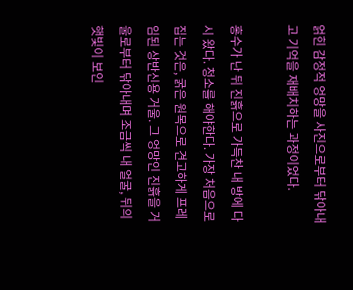얽힌 감정적 엉망을 사진으로부터 닦아내고 기억을 재배치하는 과정이었다.

홍수가 난 뒤 진흙으로 가득찬 내 방에 다시 왔다. 청소를 해야한다. 가장 처음으로 집는 것은, 굵은 원목으로 견고하게 프레임된 상반신용 거울. 그 엉망인 진흙을 거울로부터 닦아내며 조금씩 내 얼굴, 뒤의 햇빛이 보인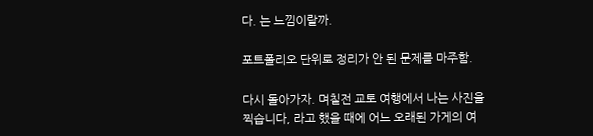다. 는 느낌이랄까.

포트폴리오 단위로 정리가 안 된 문제를 마주함.

다시 돌아가자. 며칠전 교토 여행에서 나는 사진을 찍습니다, 라고 했을 때에 어느 오래된 가게의 여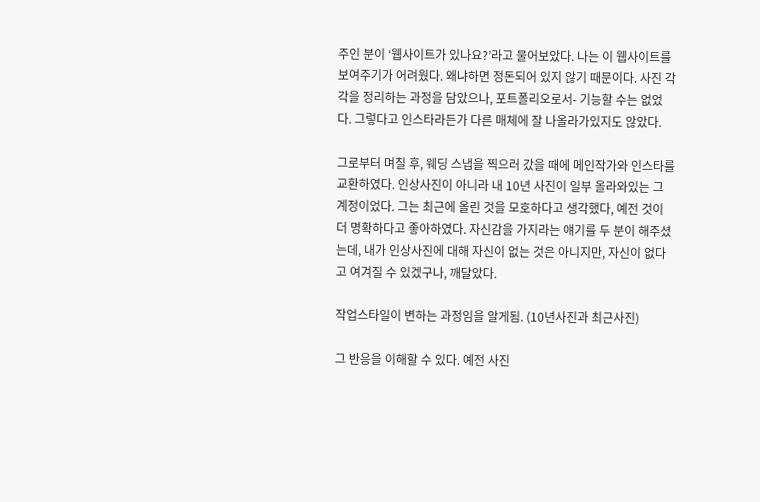주인 분이 ‘웹사이트가 있나요?’라고 물어보았다. 나는 이 웹사이트를 보여주기가 어려웠다. 왜냐하면 정돈되어 있지 않기 때문이다. 사진 각각을 정리하는 과정을 담았으나, 포트폴리오로서- 기능할 수는 없었다. 그렇다고 인스타라든가 다른 매체에 잘 나올라가있지도 않았다.

그로부터 며칠 후, 웨딩 스냅을 찍으러 갔을 때에 메인작가와 인스타를 교환하였다. 인상사진이 아니라 내 10년 사진이 일부 올라와있는 그 계정이었다. 그는 최근에 올린 것을 모호하다고 생각했다, 예전 것이 더 명확하다고 좋아하였다. 자신감을 가지라는 얘기를 두 분이 해주셨는데, 내가 인상사진에 대해 자신이 없는 것은 아니지만, 자신이 없다고 여겨질 수 있겠구나, 깨달았다.

작업스타일이 변하는 과정임을 알게됨. (10년사진과 최근사진)

그 반응을 이해할 수 있다. 예전 사진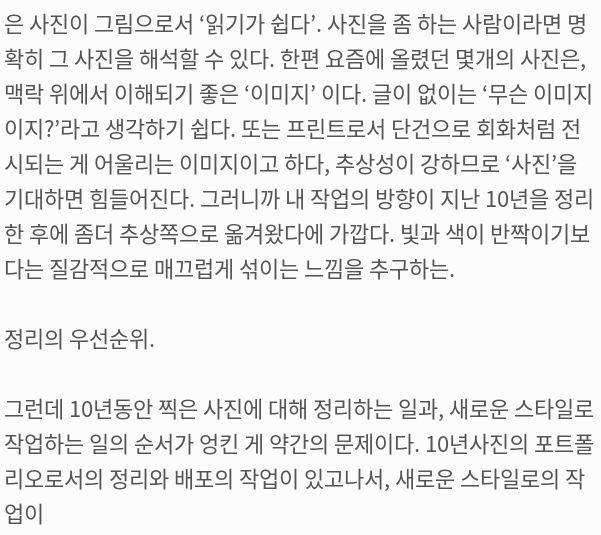은 사진이 그림으로서 ‘읽기가 쉽다’. 사진을 좀 하는 사람이라면 명확히 그 사진을 해석할 수 있다. 한편 요즘에 올렸던 몇개의 사진은, 맥락 위에서 이해되기 좋은 ‘이미지’ 이다. 글이 없이는 ‘무슨 이미지이지?’라고 생각하기 쉽다. 또는 프린트로서 단건으로 회화처럼 전시되는 게 어울리는 이미지이고 하다, 추상성이 강하므로 ‘사진’을 기대하면 힘들어진다. 그러니까 내 작업의 방향이 지난 10년을 정리한 후에 좀더 추상쪽으로 옮겨왔다에 가깝다. 빛과 색이 반짝이기보다는 질감적으로 매끄럽게 섞이는 느낌을 추구하는.

정리의 우선순위.

그런데 10년동안 찍은 사진에 대해 정리하는 일과, 새로운 스타일로 작업하는 일의 순서가 엉킨 게 약간의 문제이다. 10년사진의 포트폴리오로서의 정리와 배포의 작업이 있고나서, 새로운 스타일로의 작업이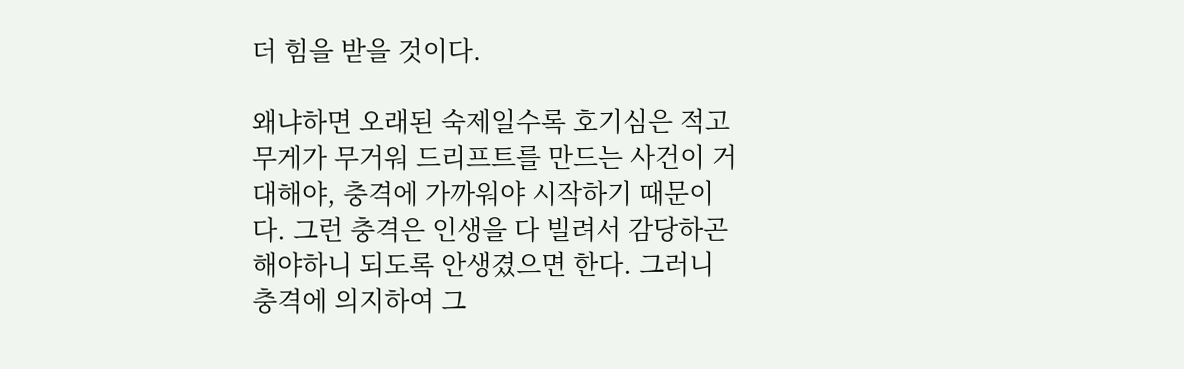더 힘을 받을 것이다.

왜냐하면 오래된 숙제일수록 호기심은 적고 무게가 무거워 드리프트를 만드는 사건이 거대해야, 충격에 가까워야 시작하기 때문이다. 그런 충격은 인생을 다 빌려서 감당하곤 해야하니 되도록 안생겼으면 한다. 그러니 충격에 의지하여 그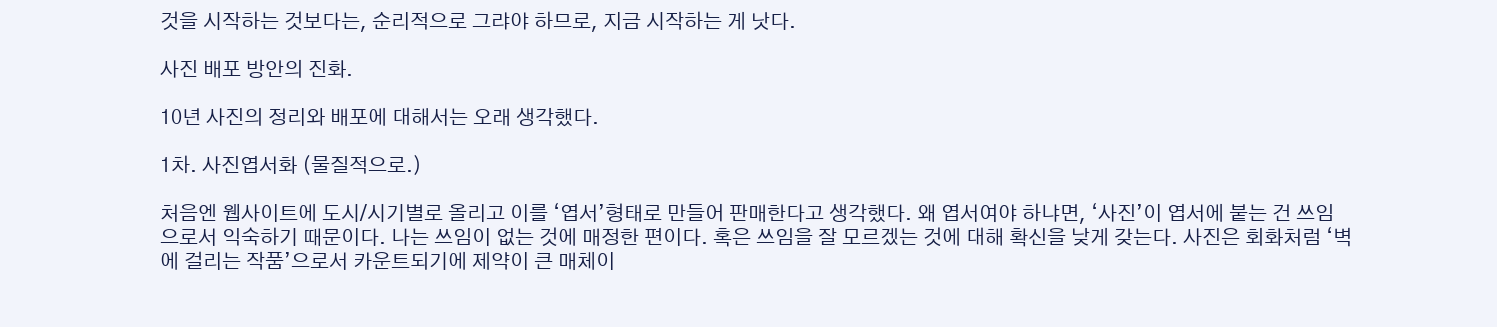것을 시작하는 것보다는, 순리적으로 그랴야 하므로, 지금 시작하는 게 낫다.

사진 배포 방안의 진화.

10년 사진의 정리와 배포에 대해서는 오래 생각했다.

1차. 사진엽서화 (물질적으로.)

처음엔 웹사이트에 도시/시기별로 올리고 이를 ‘엽서’형태로 만들어 판매한다고 생각했다. 왜 엽서여야 하냐면, ‘사진’이 엽서에 붙는 건 쓰임으로서 익숙하기 때문이다. 나는 쓰임이 없는 것에 매정한 편이다. 혹은 쓰임을 잘 모르겠는 것에 대해 확신을 낮게 갖는다. 사진은 회화처럼 ‘벽에 걸리는 작품’으로서 카운트되기에 제약이 큰 매체이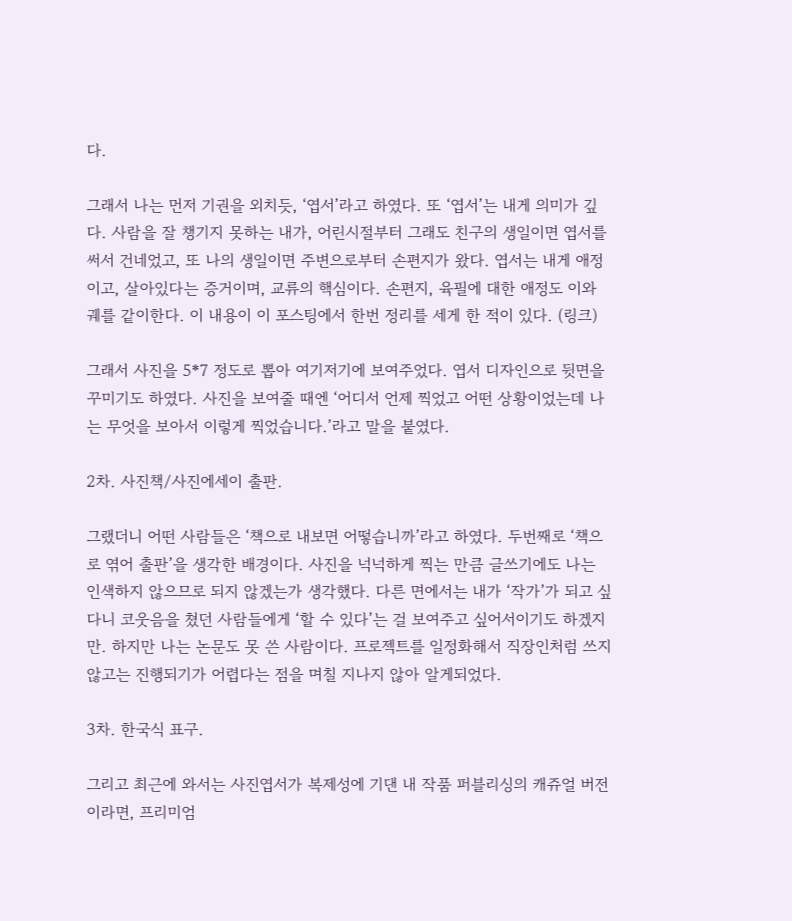다.

그래서 나는 먼저 기권을 외치듯, ‘엽서’라고 하였다. 또 ‘엽서’는 내게 의미가 깊다. 사람을 잘 챙기지 못하는 내가, 어린시절부터 그래도 친구의 생일이면 엽서를 써서 건네었고, 또 나의 생일이면 주변으로부터 손편지가 왔다. 엽서는 내게 애정이고, 살아있다는 증거이며, 교류의 핵심이다. 손편지, 육필에 대한 애정도 이와 궤를 같이한다. 이 내용이 이 포스팅에서 한번 정리를 세게 한 적이 있다. (링크)

그래서 사진을 5*7 정도로 뽑아 여기저기에 보여주었다. 엽서 디자인으로 뒷면을 꾸미기도 하였다. 사진을 보여줄 때엔 ‘어디서 언제 찍었고 어떤 상황이었는데 나는 무엇을 보아서 이렇게 찍었습니다.’라고 말을 붙였다.

2차. 사진책/사진에세이 출판.

그랬더니 어떤 사람들은 ‘책으로 내보면 어떻습니까’라고 하였다. 두번째로 ‘책으로 엮어 출판’을 생각한 배경이다. 사진을 넉넉하게 찍는 만큼 글쓰기에도 나는 인색하지 않으므로 되지 않겠는가 생각했다. 다른 면에서는 내가 ‘작가’가 되고 싶다니 코웃음을 쳤던 사람들에게 ‘할 수 있다’는 걸 보여주고 싶어서이기도 하겠지만. 하지만 나는 논문도 못 쓴 사람이다. 프로젝트를 일정화해서 직장인처럼 쓰지 않고는 진행되기가 어렵다는 점을 며칠 지나지 않아 알게되었다.

3차. 한국식 표구.

그리고 최근에 와서는 사진엽서가 복제성에 기댄 내 작품 퍼블리싱의 캐쥬얼 버전이라면, 프리미엄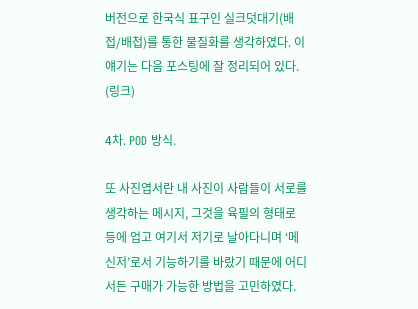버전으로 한국식 표구인 실크덧대기(배접/배첩)를 통한 물질화를 생각하였다. 이 얘기는 다음 포스팅에 잘 정리되어 있다. (링크)

4차. POD 방식.

또 사진엽서란 내 사진이 사람들이 서로를 생각하는 메시지, 그것을 육필의 형태로 등에 업고 여기서 저기로 날아다니며 ‘메신저’로서 기능하기를 바랐기 때문에 어디서든 구매가 가능한 방법을 고민하였다.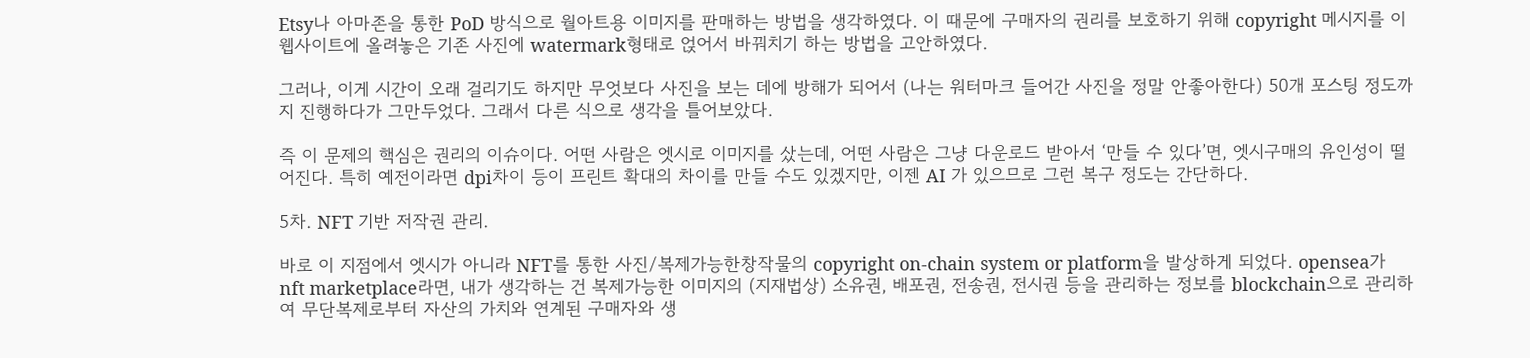Etsy나 아마존을 통한 PoD 방식으로 월아트용 이미지를 판매하는 방법을 생각하였다. 이 때문에 구매자의 권리를 보호하기 위해 copyright 메시지를 이 웹사이트에 올려놓은 기존 사진에 watermark형태로 얹어서 바꿔치기 하는 방법을 고안하였다.

그러나, 이게 시간이 오래 걸리기도 하지만 무엇보다 사진을 보는 데에 방해가 되어서 (나는 워터마크 들어간 사진을 정말 안좋아한다) 50개 포스팅 정도까지 진행하다가 그만두었다. 그래서 다른 식으로 생각을 틀어보았다.

즉 이 문제의 핵심은 권리의 이슈이다. 어떤 사람은 엣시로 이미지를 샀는데, 어떤 사람은 그냥 다운로드 받아서 ‘만들 수 있다’면, 엣시구매의 유인성이 떨어진다. 특히 예전이라면 dpi차이 등이 프린트 확대의 차이를 만들 수도 있겠지만, 이젠 AI 가 있으므로 그런 복구 정도는 간단하다.

5차. NFT 기반 저작권 관리.

바로 이 지점에서 엣시가 아니라 NFT를 통한 사진/복제가능한창작물의 copyright on-chain system or platform을 발상하게 되었다. opensea가 nft marketplace라면, 내가 생각하는 건 복제가능한 이미지의 (지재법상) 소유권, 배포권, 전송권, 전시권 등을 관리하는 정보를 blockchain으로 관리하여 무단복제로부터 자산의 가치와 연계된 구매자와 생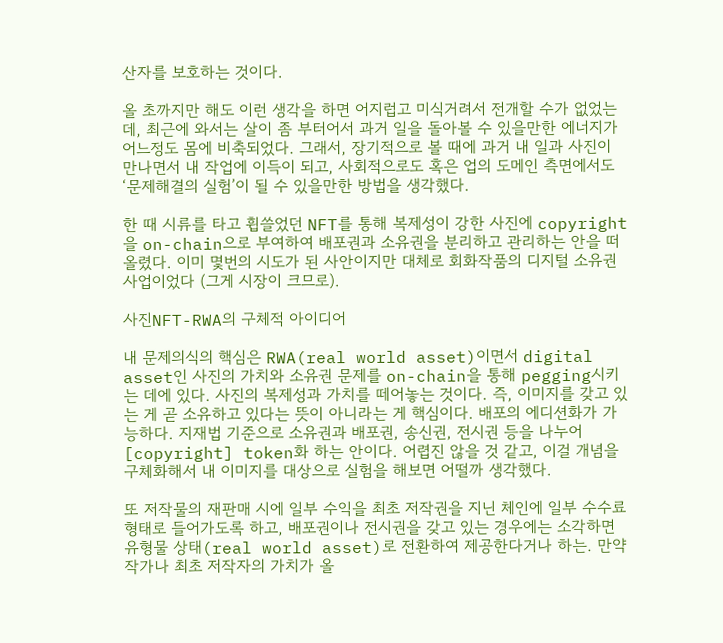산자를 보호하는 것이다.

올 초까지만 해도 이런 생각을 하면 어지럽고 미식거려서 전개할 수가 없었는데, 최근에 와서는 살이 좀 부터어서 과거 일을 돌아볼 수 있을만한 에너지가 어느정도 몸에 비축되었다. 그래서, 장기적으로 볼 때에 과거 내 일과 사진이 만나면서 내 작업에 이득이 되고, 사회적으로도 혹은 업의 도메인 측면에서도 ‘문제해결의 실험’이 될 수 있을만한 방법을 생각했다.

한 때 시류를 타고 휩쓸었던 NFT를 통해 복제성이 강한 사진에 copyright을 on-chain으로 부여하여 배포권과 소유권을 분리하고 관리하는 안을 떠올렸다. 이미 몇번의 시도가 된 사안이지만 대체로 회화작품의 디지털 소유권 사업이었다 (그게 시장이 크므로).

사진NFT-RWA의 구체적 아이디어

내 문제의식의 핵심은 RWA(real world asset)이면서 digital asset인 사진의 가치와 소유권 문제를 on-chain을 통해 pegging시키는 데에 있다. 사진의 복제성과 가치를 떼어놓는 것이다. 즉, 이미지를 갖고 있는 게 곧 소유하고 있다는 뜻이 아니라는 게 핵심이다. 배포의 에디션화가 가능하다. 지재법 기준으로 소유권과 배포권, 송신권, 전시권 등을 나누어 [copyright] token화 하는 안이다. 어렵진 않을 것 같고, 이걸 개념을 구체화해서 내 이미지를 대상으로 실험을 해보면 어떨까 생각했다.

또 저작물의 재판매 시에 일부 수익을 최초 저작권을 지닌 체인에 일부 수수료 형태로 들어가도록 하고, 배포권이나 전시권을 갖고 있는 경우에는 소각하면 유형물 상태(real world asset)로 전환하여 제공한다거나 하는. 만약 작가나 최초 저작자의 가치가 올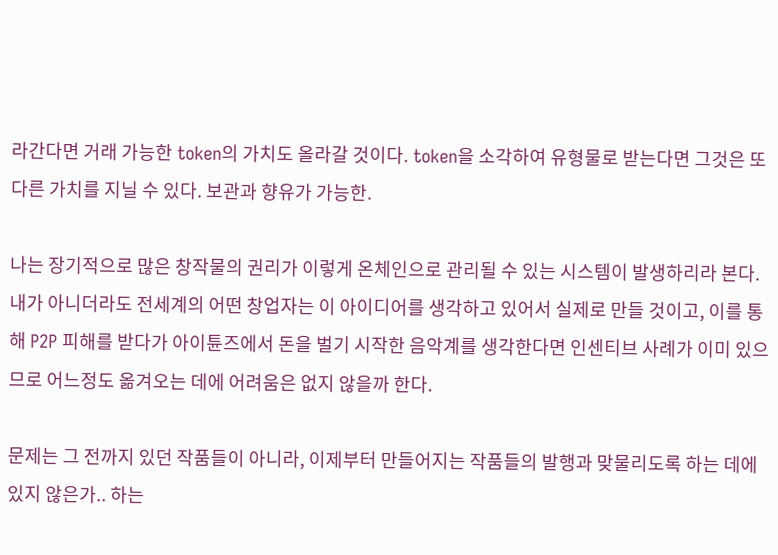라간다면 거래 가능한 token의 가치도 올라갈 것이다. token을 소각하여 유형물로 받는다면 그것은 또다른 가치를 지닐 수 있다. 보관과 향유가 가능한.

나는 장기적으로 많은 창작물의 권리가 이렇게 온체인으로 관리될 수 있는 시스템이 발생하리라 본다. 내가 아니더라도 전세계의 어떤 창업자는 이 아이디어를 생각하고 있어서 실제로 만들 것이고, 이를 통해 P2P 피해를 받다가 아이튠즈에서 돈을 벌기 시작한 음악계를 생각한다면 인센티브 사례가 이미 있으므로 어느정도 옮겨오는 데에 어려움은 없지 않을까 한다.

문제는 그 전까지 있던 작품들이 아니라, 이제부터 만들어지는 작품들의 발행과 맞물리도록 하는 데에 있지 않은가.. 하는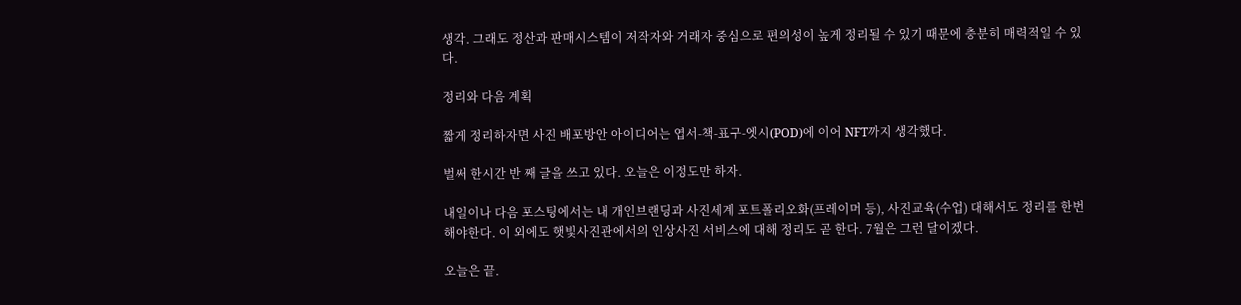생각. 그래도 정산과 판매시스템이 저작자와 거래자 중심으로 편의성이 높게 정리될 수 있기 때문에 충분히 매력적일 수 있다.

정리와 다음 계획

짧게 정리하자면 사진 배포방안 아이디어는 엽서-책-표구-엣시(POD)에 이어 NFT까지 생각했다.

벌써 한시간 반 째 글을 쓰고 있다. 오늘은 이정도만 하자.

내일이나 다음 포스팅에서는 내 개인브랜딩과 사진세계 포트폴리오화(프레이머 등), 사진교육(수업) 대해서도 정리를 한번 해야한다. 이 외에도 햇빛사진관에서의 인상사진 서비스에 대해 정리도 곧 한다. 7월은 그런 달이겠다.

오늘은 끝.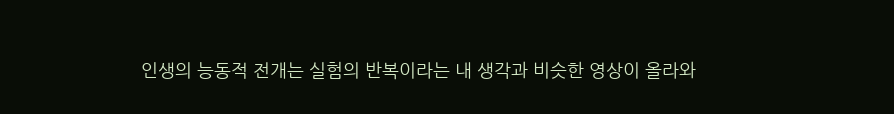인생의 능동적 전개는 실험의 반복이라는 내 생각과 비슷한 영상이 올라와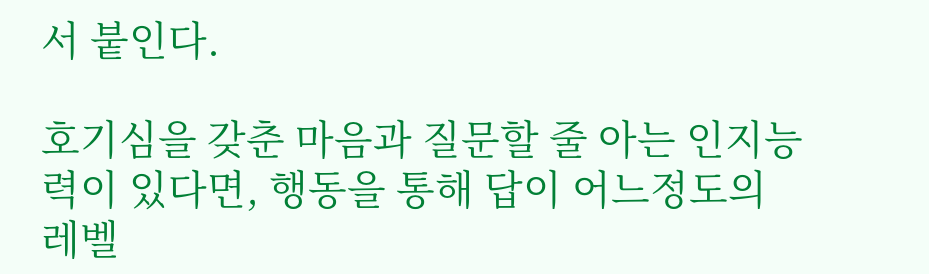서 붙인다.

호기심을 갖춘 마음과 질문할 줄 아는 인지능력이 있다면, 행동을 통해 답이 어느정도의 레벨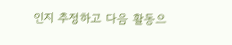인지 추정하고 다음 활동으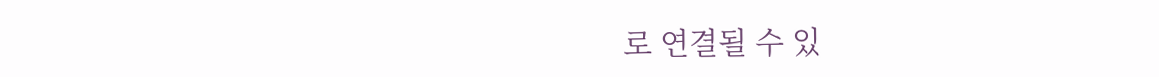로 연결될 수 있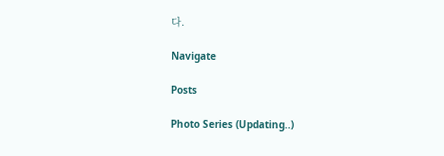다.

Navigate

Posts

Photo Series (Updating..)